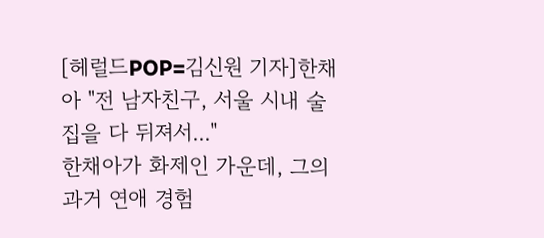[헤럴드POP=김신원 기자]한채아 "전 남자친구, 서울 시내 술집을 다 뒤져서..."
한채아가 화제인 가운데, 그의 과거 연애 경험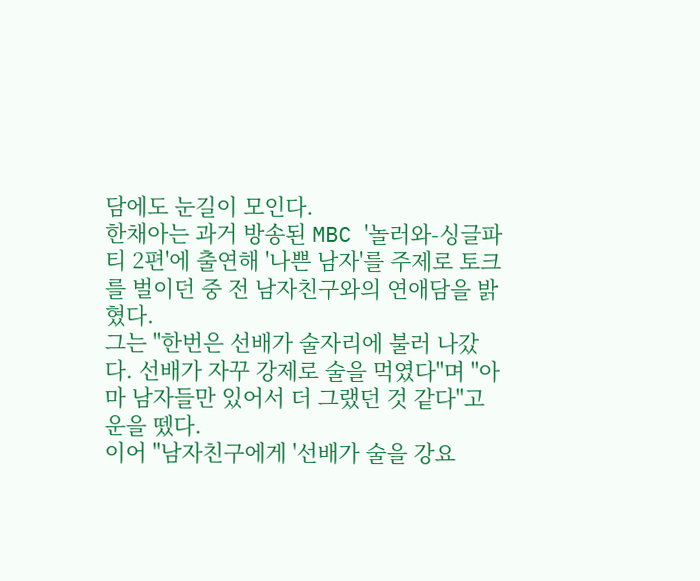담에도 눈길이 모인다.
한채아는 과거 방송된 MBC '놀러와-싱글파티 2편'에 출연해 '나쁜 남자'를 주제로 토크를 벌이던 중 전 남자친구와의 연애담을 밝혔다.
그는 "한번은 선배가 술자리에 불러 나갔다. 선배가 자꾸 강제로 술을 먹였다"며 "아마 남자들만 있어서 더 그랬던 것 같다"고 운을 뗐다.
이어 "남자친구에게 '선배가 술을 강요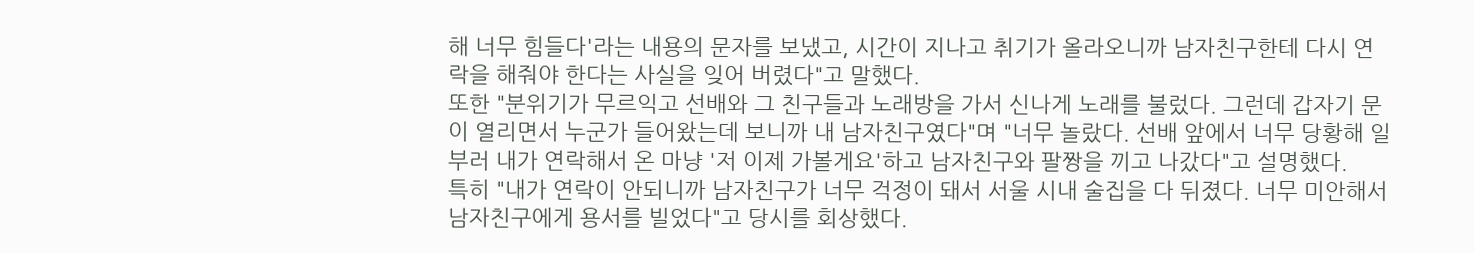해 너무 힘들다'라는 내용의 문자를 보냈고, 시간이 지나고 취기가 올라오니까 남자친구한테 다시 연락을 해줘야 한다는 사실을 잊어 버렸다"고 말했다.
또한 "분위기가 무르익고 선배와 그 친구들과 노래방을 가서 신나게 노래를 불렀다. 그런데 갑자기 문이 열리면서 누군가 들어왔는데 보니까 내 남자친구였다"며 "너무 놀랐다. 선배 앞에서 너무 당황해 일부러 내가 연락해서 온 마냥 '저 이제 가볼게요'하고 남자친구와 팔짱을 끼고 나갔다"고 설명했다.
특히 "내가 연락이 안되니까 남자친구가 너무 걱정이 돼서 서울 시내 술집을 다 뒤졌다. 너무 미안해서 남자친구에게 용서를 빌었다"고 당시를 회상했다.